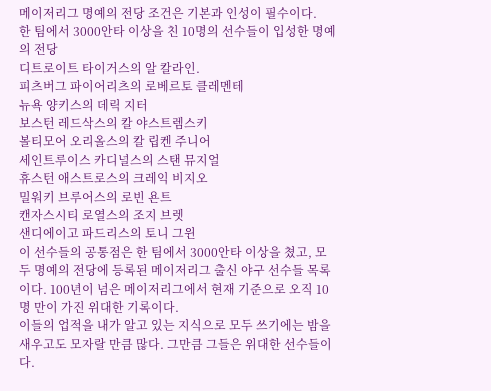메이저리그 명예의 전당 조건은 기본과 인성이 필수이다.
한 팀에서 3000안타 이상을 친 10명의 선수들이 입성한 명예의 전당
디트로이트 타이거스의 알 칼라인.
피츠버그 파이어리츠의 로베르토 클레멘테
뉴욕 양키스의 데릭 지터
보스턴 레드삭스의 칼 야스트렘스키
볼티모어 오리올스의 칼 립켄 주니어
세인트루이스 카디널스의 스탠 뮤지얼
휴스턴 애스트로스의 크레익 비지오
밀워키 브루어스의 로빈 욘트
캔자스시티 로열스의 조지 브렛
샌디에이고 파드리스의 토니 그윈
이 선수들의 공통점은 한 팀에서 3000안타 이상을 쳤고, 모두 명예의 전당에 등록된 메이저리그 출신 야구 선수들 목록이다. 100년이 넘은 메이저리그에서 현재 기준으로 오직 10명 만이 가진 위대한 기록이다.
이들의 업적을 내가 알고 있는 지식으로 모두 쓰기에는 밤을 새우고도 모자랄 만큼 많다. 그만큼 그들은 위대한 선수들이다.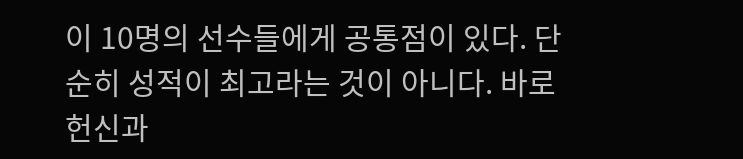이 10명의 선수들에게 공통점이 있다. 단순히 성적이 최고라는 것이 아니다. 바로 헌신과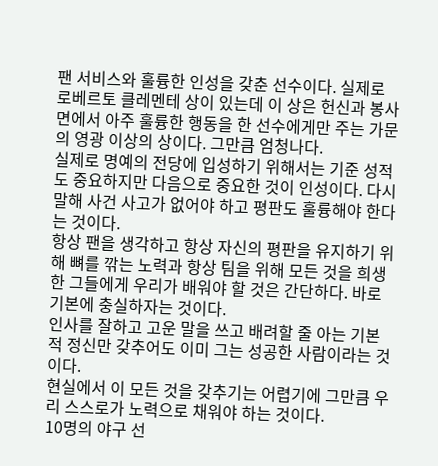팬 서비스와 훌륭한 인성을 갖춘 선수이다. 실제로 로베르토 클레멘테 상이 있는데 이 상은 헌신과 봉사 면에서 아주 훌륭한 행동을 한 선수에게만 주는 가문의 영광 이상의 상이다. 그만큼 엄청나다.
실제로 명예의 전당에 입성하기 위해서는 기준 성적도 중요하지만 다음으로 중요한 것이 인성이다. 다시 말해 사건 사고가 없어야 하고 평판도 훌륭해야 한다는 것이다.
항상 팬을 생각하고 항상 자신의 평판을 유지하기 위해 뼈를 깎는 노력과 항상 팀을 위해 모든 것을 희생한 그들에게 우리가 배워야 할 것은 간단하다. 바로 기본에 충실하자는 것이다.
인사를 잘하고 고운 말을 쓰고 배려할 줄 아는 기본적 정신만 갖추어도 이미 그는 성공한 사람이라는 것이다.
현실에서 이 모든 것을 갖추기는 어렵기에 그만큼 우리 스스로가 노력으로 채워야 하는 것이다.
10명의 야구 선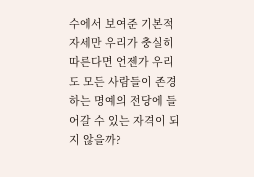수에서 보여준 기본적 자세만 우리가 충실히 따른다면 언젠가 우리도 모든 사람들이 존경하는 명예의 전당에 들어갈 수 있는 자격이 되지 않을까?